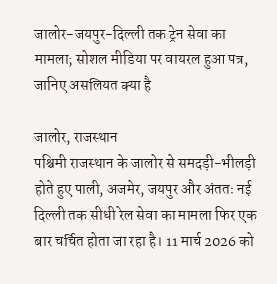जालोर-जयपुर-दिल्ली तक ट्रेन सेवा का मामला; सोशल मीडिया पर वायरल हुआ पत्र, जानिए असलियत क्या है

जालोर, राजस्थान
पश्चिमी राजस्थान के जालोर से समदड़ी-भीलड़ी होते हुए पाली, अजमेर, जयपुर और अंततः नई दिल्ली तक सीधी रेल सेवा का मामला फिर एक बार चर्चित होता जा रहा है। 11 मार्च 2026 को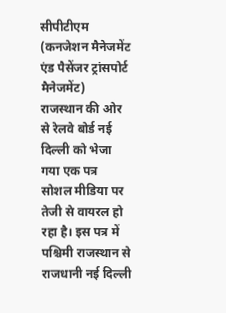सीपीटीएम (कनजेशन मैनेजमेंट एंड पैसेंजर ट्रांसपोर्ट मैनेजमेंट) राजस्थान की ओर से रेलवे बोर्ड नई दिल्ली को भेजा गया एक पत्र सोशल मीडिया पर तेजी से वायरल हो रहा है। इस पत्र में पश्चिमी राजस्थान से राजधानी नई दिल्ली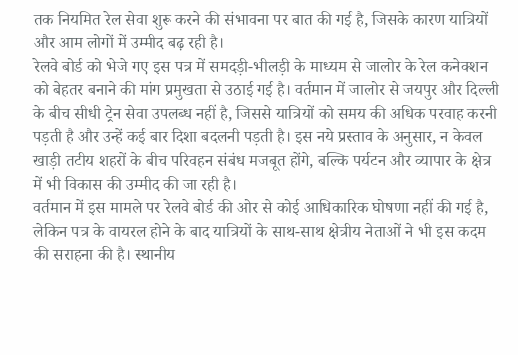तक नियमित रेल सेवा शुरू करने की संभावना पर बात की गई है, जिसके कारण यात्रियों और आम लोगों में उम्मीद बढ़ रही है।
रेलवे बोर्ड को भेजे गए इस पत्र में समदड़ी-भीलड़ी के माध्यम से जालोर के रेल कनेक्शन को बेहतर बनाने की मांग प्रमुखता से उठाई गई है। वर्तमान में जालोर से जयपुर और दिल्ली के बीच सीधी ट्रेन सेवा उपलब्ध नहीं है, जिससे यात्रियों को समय की अधिक परवाह करनी पड़ती है और उन्हें कई बार दिशा बदलनी पड़ती है। इस नये प्रस्ताव के अनुसार, न केवल खाड़ी तटीय शहरों के बीच परिवहन संबंध मजबूत होंगे, बल्कि पर्यटन और व्यापार के क्षेत्र में भी विकास की उम्मीद की जा रही है।
वर्तमान में इस मामले पर रेलवे बोर्ड की ओर से कोई आधिकारिक घोषणा नहीं की गई है, लेकिन पत्र के वायरल होने के बाद यात्रियों के साथ-साथ क्षेत्रीय नेताओं ने भी इस कदम की सराहना की है। स्थानीय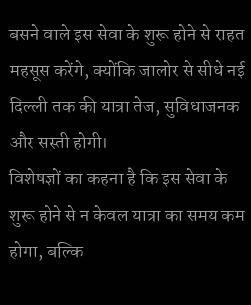बसने वाले इस सेवा के शुरू होने से राहत महसूस करेंगे, क्योंकि जालोर से सीधे नई दिल्ली तक की यात्रा तेज, सुविधाजनक और सस्ती होगी।
विशेषज्ञों का कहना है कि इस सेवा के शुरू होने से न केवल यात्रा का समय कम होगा, बल्कि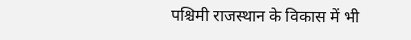पश्चिमी राजस्थान के विकास में भी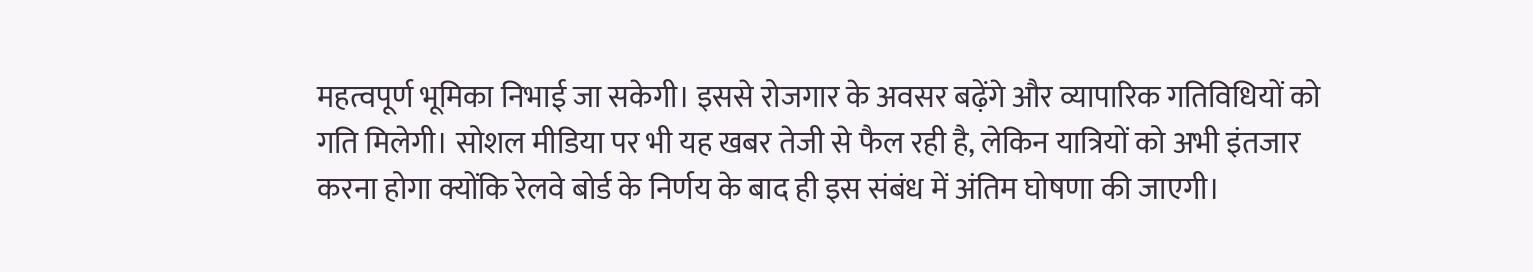महत्वपूर्ण भूमिका निभाई जा सकेगी। इससे रोजगार के अवसर बढ़ेंगे और व्यापारिक गतिविधियों को गति मिलेगी। सोशल मीडिया पर भी यह खबर तेजी से फैल रही है, लेकिन यात्रियों को अभी इंतजार करना होगा क्योंकि रेलवे बोर्ड के निर्णय के बाद ही इस संबंध में अंतिम घोषणा की जाएगी।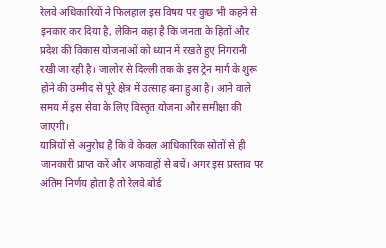रेलवे अधिकारियों ने फिलहाल इस विषय पर कुछ भी कहने से इनकार कर दिया है, लेकिन कहा है कि जनता के हितों और प्रदेश की विकास योजनाओं को ध्यान में रखते हुए निगरानी रखी जा रही है। जालोर से दिल्ली तक के इस ट्रेन मार्ग के शुरू होने की उम्मीद से पूरे क्षेत्र में उत्साह बना हुआ है। आने वाले समय में इस सेवा के लिए विस्तृत योजना और समीक्षा की जाएगी।
यात्रियों से अनुरोध है कि वे केवल आधिकारिक स्रोतों से ही जानकारी प्राप्त करें और अफवाहों से बचें। अगर इस प्रस्ताव पर अंतिम निर्णय होता है तो रेलवे बोर्ड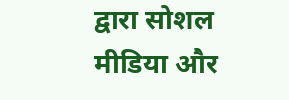द्वारा सोशल मीडिया और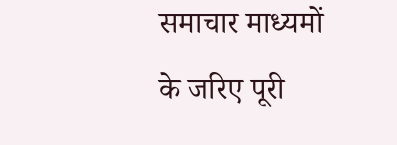समाचार माध्यमों के जरिए पूरी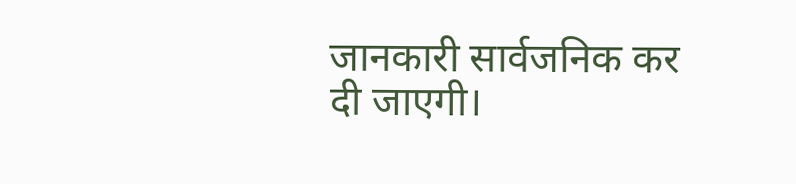जानकारी सार्वजनिक कर दी जाएगी।